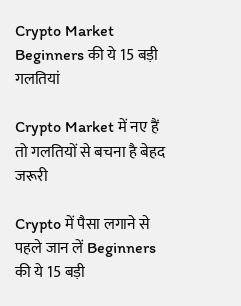Crypto Market  Beginners की ये 15 बड़ी गलतियां

Crypto Market में नए हैं तो गलतियों से बचना है बेहद जरूरी

Crypto में पैसा लगाने से पहले जान लें Beginners की ये 15 बड़ी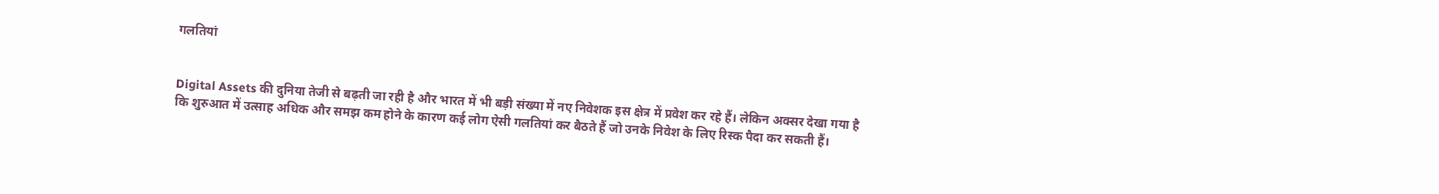गलतियां


Digital Assets की दुनिया तेजी से बढ़ती जा रही है और भारत में भी बड़ी संख्या में नए निवेशक इस क्षेत्र में प्रवेश कर रहे हैं। लेकिन अक्सर देखा गया है कि शुरुआत में उत्साह अधिक और समझ कम होने के कारण कई लोग ऐसी गलतियां कर बैठते हैं जो उनके निवेश के लिए रिस्क पैदा कर सकती हैं।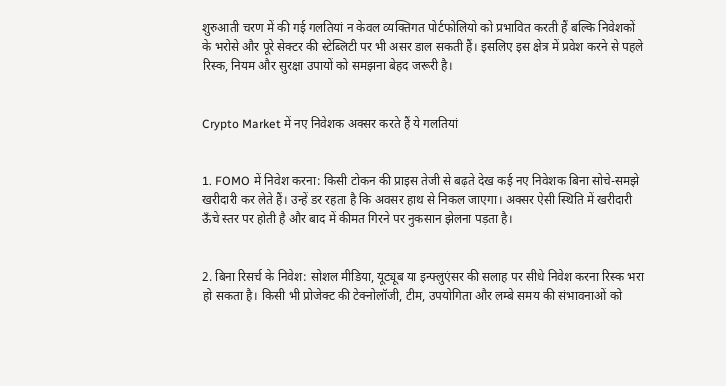शुरुआती चरण में की गई गलतियां न केवल व्यक्तिगत पोर्टफोलियो को प्रभावित करती हैं बल्कि निवेशकों के भरोसे और पूरे सेक्टर की स्टेब्लिटी पर भी असर डाल सकती हैं। इसलिए इस क्षेत्र में प्रवेश करने से पहले रिस्क, नियम और सुरक्षा उपायों को समझना बेहद जरूरी है।


Crypto Market में नए निवेशक अक्सर करते हैं ये गलतियां


1. FOMO में निवेश करना: किसी टोकन की प्राइस तेजी से बढ़ते देख कई नए निवेशक बिना सोचे-समझे खरीदारी कर लेते हैं। उन्हें डर रहता है कि अवसर हाथ से निकल जाएगा। अक्सर ऐसी स्थिति में खरीदारी ऊँचे स्तर पर होती है और बाद में कीमत गिरने पर नुकसान झेलना पड़ता है।


2. बिना रिसर्च के निवेश: सोशल मीडिया, यूट्यूब या इन्फ्लुएंसर की सलाह पर सीधे निवेश करना रिस्क भरा हो सकता है। किसी भी प्रोजेक्ट की टेक्नोलॉजी, टीम, उपयोगिता और लम्बे समय की संभावनाओं को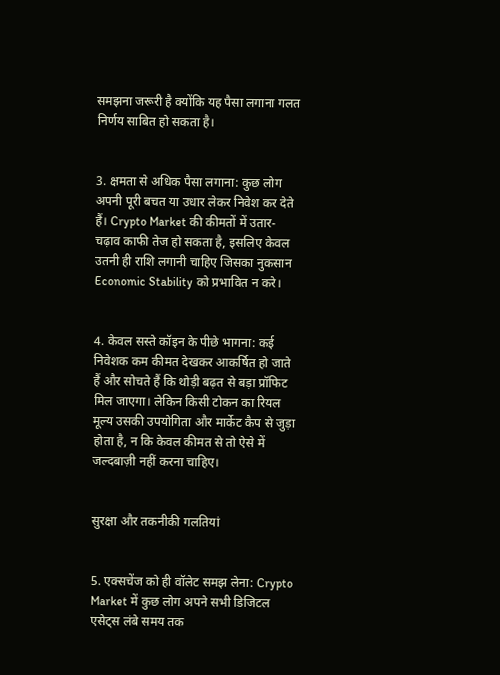समझना जरूरी है क्योंकि यह पैसा लगाना गलत निर्णय साबित हो सकता है।


3. क्षमता से अधिक पैसा लगाना: कुछ लोग अपनी पूरी बचत या उधार लेकर निवेश कर देते हैं। Crypto Market की कीमतों में उतार-चढ़ाव काफी तेज हो सकता है, इसलिए केवल उतनी ही राशि लगानी चाहिए जिसका नुकसान Economic Stability को प्रभावित न करे।


4. केवल सस्ते कॉइन के पीछे भागना: कई निवेशक कम कीमत देखकर आकर्षित हो जाते हैं और सोचते हैं कि थोड़ी बढ़त से बड़ा प्रॉफिट मिल जाएगा। लेकिन किसी टोकन का रियल मूल्य उसकी उपयोगिता और मार्केट कैप से जुड़ा होता है, न कि केवल कीमत से तो ऐसे में जल्दबाज़ी नहीं करना चाहिए।


सुरक्षा और तकनीकी गलतियां


5. एक्सचेंज को ही वॉलेट समझ लेना: Crypto Market में कुछ लोग अपने सभी डिजिटल एसेट्स लंबे समय तक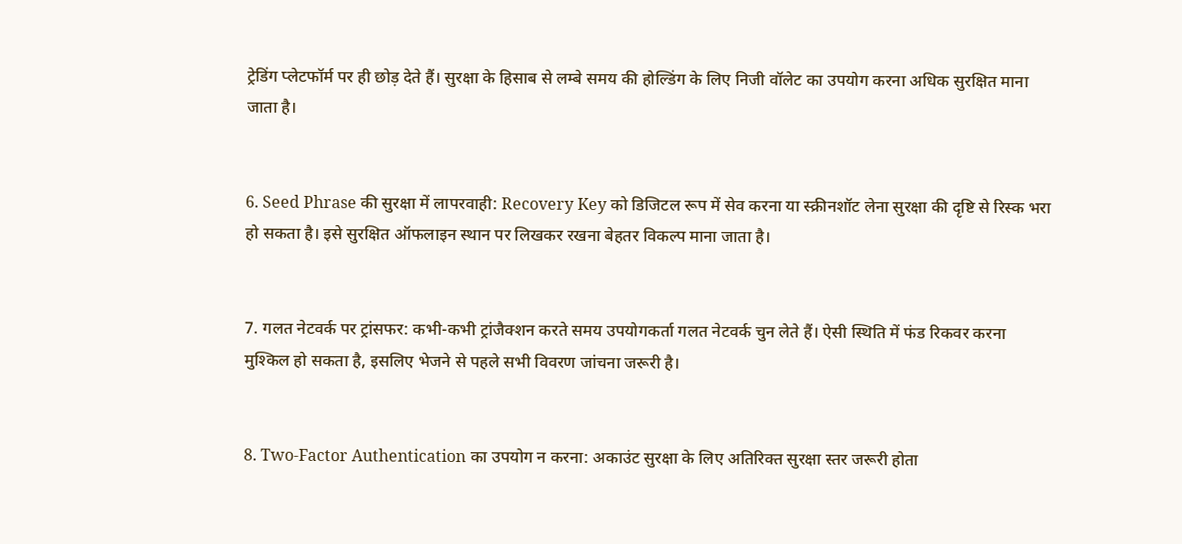ट्रेडिंग प्लेटफॉर्म पर ही छोड़ देते हैं। सुरक्षा के हिसाब से लम्बे समय की होल्डिंग के लिए निजी वॉलेट का उपयोग करना अधिक सुरक्षित माना जाता है।


6. Seed Phrase की सुरक्षा में लापरवाही: Recovery Key को डिजिटल रूप में सेव करना या स्क्रीनशॉट लेना सुरक्षा की दृष्टि से रिस्क भरा हो सकता है। इसे सुरक्षित ऑफलाइन स्थान पर लिखकर रखना बेहतर विकल्प माना जाता है।


7. गलत नेटवर्क पर ट्रांसफर: कभी-कभी ट्रांजैक्शन करते समय उपयोगकर्ता गलत नेटवर्क चुन लेते हैं। ऐसी स्थिति में फंड रिकवर करना मुश्किल हो सकता है, इसलिए भेजने से पहले सभी विवरण जांचना जरूरी है।


8. Two-Factor Authentication का उपयोग न करना: अकाउंट सुरक्षा के लिए अतिरिक्त सुरक्षा स्तर जरूरी होता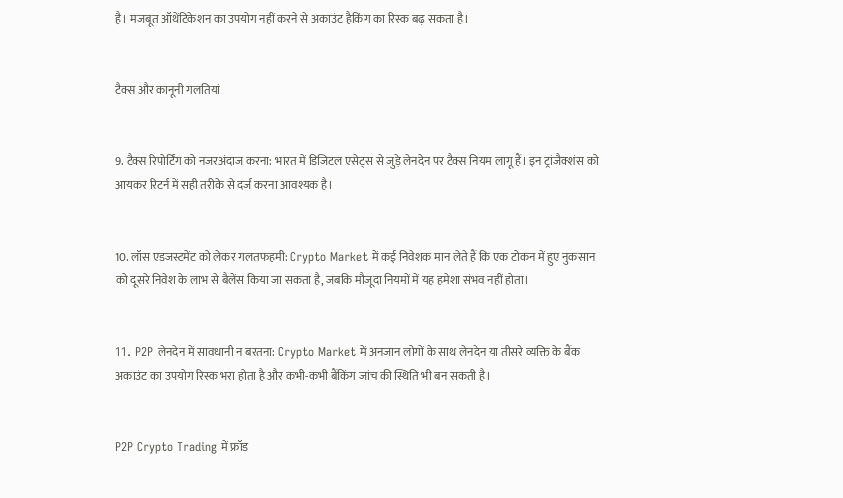है। मजबूत ऑथेंटिकेशन का उपयोग नहीं करने से अकाउंट हैकिंग का रिस्क बढ़ सकता है।


टैक्स और कानूनी गलतियां


9. टैक्स रिपोर्टिंग को नजरअंदाज करना: भारत में डिजिटल एसेट्स से जुड़े लेनदेन पर टैक्स नियम लागू हैं। इन ट्रांजैक्शंस को आयकर रिटर्न में सही तरीके से दर्ज करना आवश्यक है।


10. लॉस एडजस्टमेंट को लेकर गलतफहमी: Crypto Market में कई निवेशक मान लेते हैं कि एक टोकन में हुए नुकसान को दूसरे निवेश के लाभ से बैलेंस किया जा सकता है, जबकि मौजूदा नियमों में यह हमेशा संभव नहीं होता।


11. P2P लेनदेन में सावधानी न बरतना: Crypto Market में अनजान लोगों के साथ लेनदेन या तीसरे व्यक्ति के बैंक अकाउंट का उपयोग रिस्क भरा होता है और कभी-कभी बैंकिंग जांच की स्थिति भी बन सकती है।


P2P Crypto Trading में फ्रॉड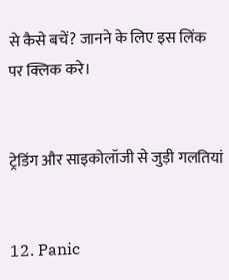से कैसे बचें? जानने के लिए इस लिंक पर क्लिक करे।


ट्रेडिंग और साइकोलॉजी से जुड़ी गलतियां


12. Panic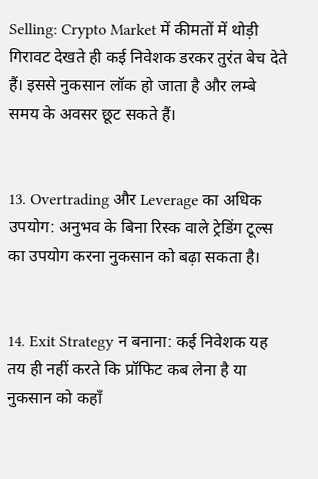Selling: Crypto Market में कीमतों में थोड़ी गिरावट देखते ही कई निवेशक डरकर तुरंत बेच देते हैं। इससे नुकसान लॉक हो जाता है और लम्बे समय के अवसर छूट सकते हैं।


13. Overtrading और Leverage का अधिक उपयोग: अनुभव के बिना रिस्क वाले ट्रेडिंग टूल्स का उपयोग करना नुकसान को बढ़ा सकता है।


14. Exit Strategy न बनाना: कई निवेशक यह तय ही नहीं करते कि प्रॉफिट कब लेना है या नुकसान को कहाँ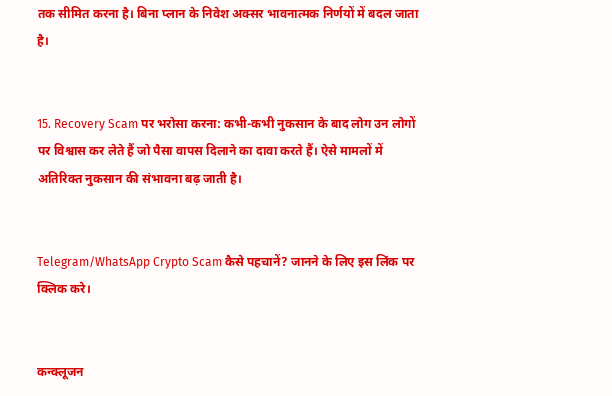तक सीमित करना है। बिना प्लान के निवेश अक्सर भावनात्मक निर्णयों में बदल जाता है।


15. Recovery Scam पर भरोसा करना: कभी-कभी नुकसान के बाद लोग उन लोगों पर विश्वास कर लेते हैं जो पैसा वापस दिलाने का दावा करते हैं। ऐसे मामलों में अतिरिक्त नुकसान की संभावना बढ़ जाती है।


Telegram/WhatsApp Crypto Scam कैसे पहचानें? जानने के लिए इस लिंक पर क्लिक करे।


कन्क्लूजन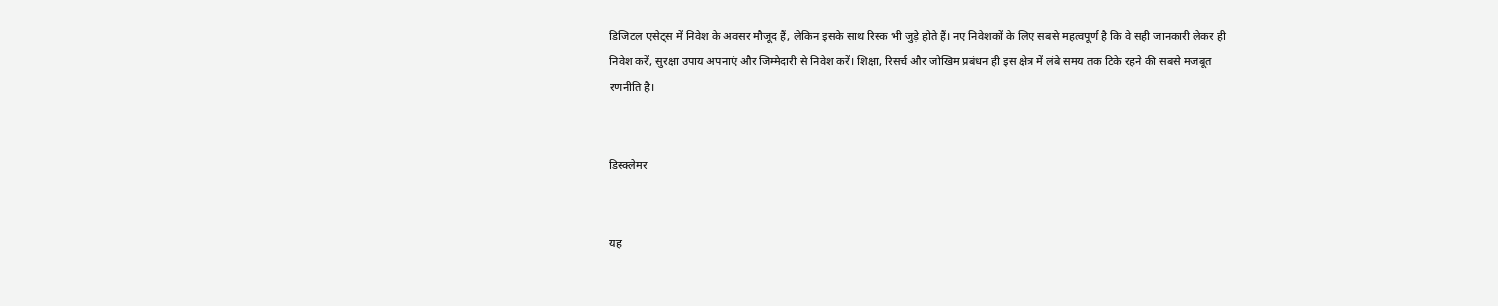डिजिटल एसेट्स में निवेश के अवसर मौजूद हैं, लेकिन इसके साथ रिस्क भी जुड़े होते हैं। नए निवेशकों के लिए सबसे महत्वपूर्ण है कि वे सही जानकारी लेकर ही निवेश करें, सुरक्षा उपाय अपनाएं और जिम्मेदारी से निवेश करें। शिक्षा, रिसर्च और जोखिम प्रबंधन ही इस क्षेत्र में लंबे समय तक टिके रहने की सबसे मजबूत रणनीति है।


डिस्क्लेमर


यह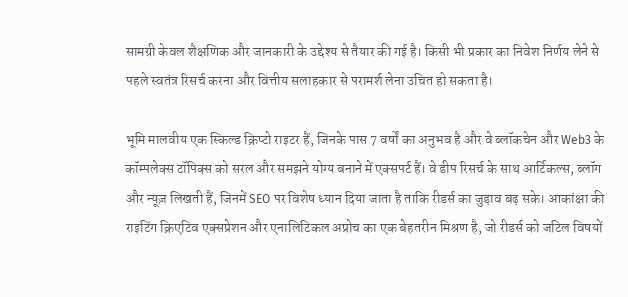सामग्री केवल शैक्षणिक और जानकारी के उद्देश्य से तैयार की गई है। किसी भी प्रकार का निवेश निर्णय लेने से पहले स्वतंत्र रिसर्च करना और वित्तीय सलाहकार से परामर्श लेना उचित हो सकता है।

भूमि मालवीय एक स्किल्ड क्रिप्टो राइटर हैं, जिनके पास 7 वर्षों का अनुभव है और वे ब्लॉकचेन और Web3 के कॉम्पलेक्स टॉपिक्स को सरल और समझने योग्य बनाने में एक्सपर्ट हैं। वे डीप रिसर्च के साथ आर्टिकल्स, ब्लॉग और न्यूज़ लिखती हैं, जिनमें SEO पर विशेष ध्यान दिया जाता है ताकि रीडर्स का जुड़ाव बढ़ सके। आकांक्षा की राइटिंग क्रिएटिव एक्सप्रेशन और एनालिटिकल अप्रोच का एक बेहतरीन मिश्रण है, जो रीडर्स को जटिल विषयों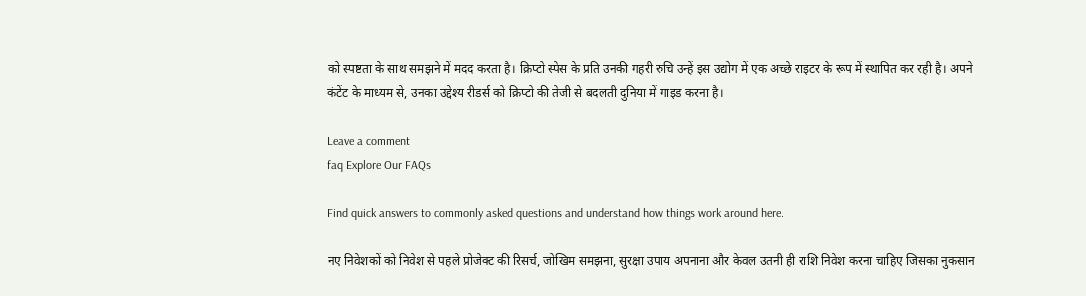को स्पष्टता के साथ समझने में मदद करता है। क्रिप्टो स्पेस के प्रति उनकी गहरी रुचि उन्हें इस उद्योग में एक अच्छे राइटर के रूप में स्थापित कर रही है। अपने कंटेंट के माध्यम से, उनका उद्देश्य रीडर्स को क्रिप्टो की तेजी से बदलती दुनिया में गाइड करना है।

Leave a comment
faq Explore Our FAQs

Find quick answers to commonly asked questions and understand how things work around here.

नए निवेशकों को निवेश से पहले प्रोजेक्ट की रिसर्च, जोखिम समझना, सुरक्षा उपाय अपनाना और केवल उतनी ही राशि निवेश करना चाहिए जिसका नुकसान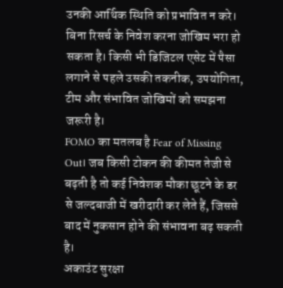उनकी आर्थिक स्थिति को प्रभावित न करे।
बिना रिसर्च के निवेश करना जोखिम भरा हो सकता है। किसी भी डिजिटल एसेट में पैसा लगाने से पहले उसकी तकनीक, उपयोगिता, टीम और संभावित जोखिमों को समझना जरूरी है।
FOMO का मतलब है Fear of Missing Out। जब किसी टोकन की कीमत तेजी से बढ़ती है तो कई निवेशक मौका छूटने के डर से जल्दबाजी में खरीदारी कर लेते हैं, जिससे बाद में नुकसान होने की संभावना बढ़ सकती है।
अकाउंट सुरक्षा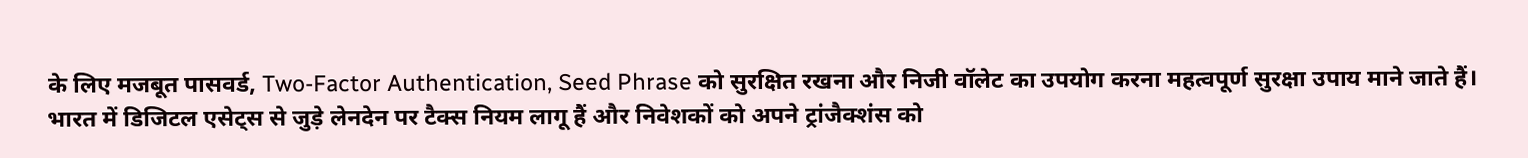के लिए मजबूत पासवर्ड, Two-Factor Authentication, Seed Phrase को सुरक्षित रखना और निजी वॉलेट का उपयोग करना महत्वपूर्ण सुरक्षा उपाय माने जाते हैं।
भारत में डिजिटल एसेट्स से जुड़े लेनदेन पर टैक्स नियम लागू हैं और निवेशकों को अपने ट्रांजैक्शंस को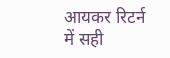आयकर रिटर्न में सही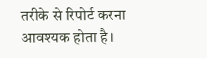तरीके से रिपोर्ट करना आवश्यक होता है।